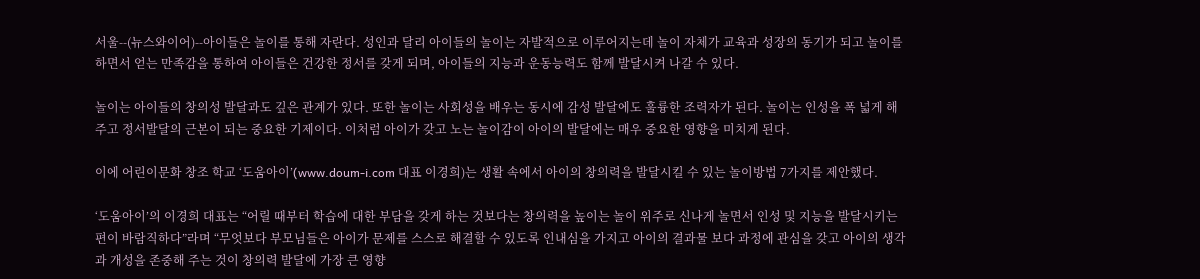서울--(뉴스와이어)--아이들은 놀이를 통해 자란다. 성인과 달리 아이들의 놀이는 자발적으로 이루어지는데 놀이 자체가 교육과 성장의 동기가 되고 놀이를 하면서 얻는 만족감을 통하여 아이들은 건강한 정서를 갖게 되며, 아이들의 지능과 운동능력도 함께 발달시켜 나갈 수 있다.

놀이는 아이들의 창의성 발달과도 깊은 관계가 있다. 또한 놀이는 사회성을 배우는 동시에 감성 발달에도 훌륭한 조력자가 된다. 놀이는 인성을 폭 넓게 해주고 정서발달의 근본이 되는 중요한 기제이다. 이처럼 아이가 갖고 노는 놀이감이 아이의 발달에는 매우 중요한 영향을 미치게 된다.

이에 어린이문화 창조 학교 ‘도움아이’(www.doum-i.com 대표 이경희)는 생활 속에서 아이의 창의력을 발달시킬 수 있는 놀이방법 7가지를 제안했다.

‘도움아이’의 이경희 대표는 “어릴 때부터 학습에 대한 부담을 갖게 하는 것보다는 창의력을 높이는 놀이 위주로 신나게 놀면서 인성 및 지능을 발달시키는 편이 바람직하다”라며 “무엇보다 부모님들은 아이가 문제를 스스로 해결할 수 있도록 인내심을 가지고 아이의 결과물 보다 과정에 관심을 갖고 아이의 생각과 개성을 존중해 주는 것이 창의력 발달에 가장 큰 영향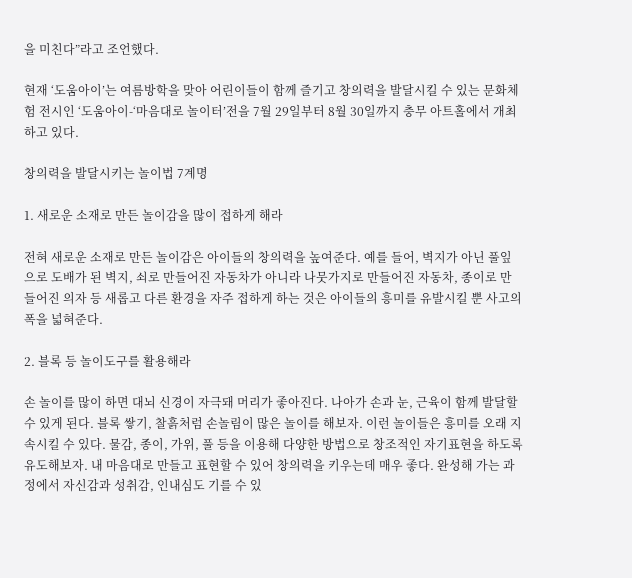을 미친다”라고 조언했다.

현재 ‘도움아이’는 여름방학을 맞아 어린이들이 함께 즐기고 창의력을 발달시킬 수 있는 문화체험 전시인 ‘도움아이-‘마음대로 놀이터’전을 7월 29일부터 8월 30일까지 충무 아트홀에서 개최하고 있다.

창의력을 발달시키는 놀이법 7계명

1. 새로운 소재로 만든 놀이감을 많이 접하게 해라

전혀 새로운 소재로 만든 놀이감은 아이들의 창의력을 높여준다. 예를 들어, 벽지가 아닌 풀잎으로 도배가 된 벽지, 쇠로 만들어진 자동차가 아니라 나뭇가지로 만들어진 자동차, 종이로 만들어진 의자 등 새롭고 다른 환경을 자주 접하게 하는 것은 아이들의 흥미를 유발시킬 뿐 사고의 폭을 넓혀준다.

2. 블록 등 놀이도구를 활용해라

손 놀이를 많이 하면 대뇌 신경이 자극돼 머리가 좋아진다. 나아가 손과 눈, 근육이 함께 발달할 수 있게 된다. 블록 쌓기, 찰흙처럼 손놀림이 많은 놀이를 해보자. 이런 놀이들은 흥미를 오래 지속시킬 수 있다. 물감, 종이, 가위, 풀 등을 이용해 다양한 방법으로 창조적인 자기표현을 하도록 유도해보자. 내 마음대로 만들고 표현할 수 있어 창의력을 키우는데 매우 좋다. 완성해 가는 과정에서 자신감과 성취감, 인내심도 기를 수 있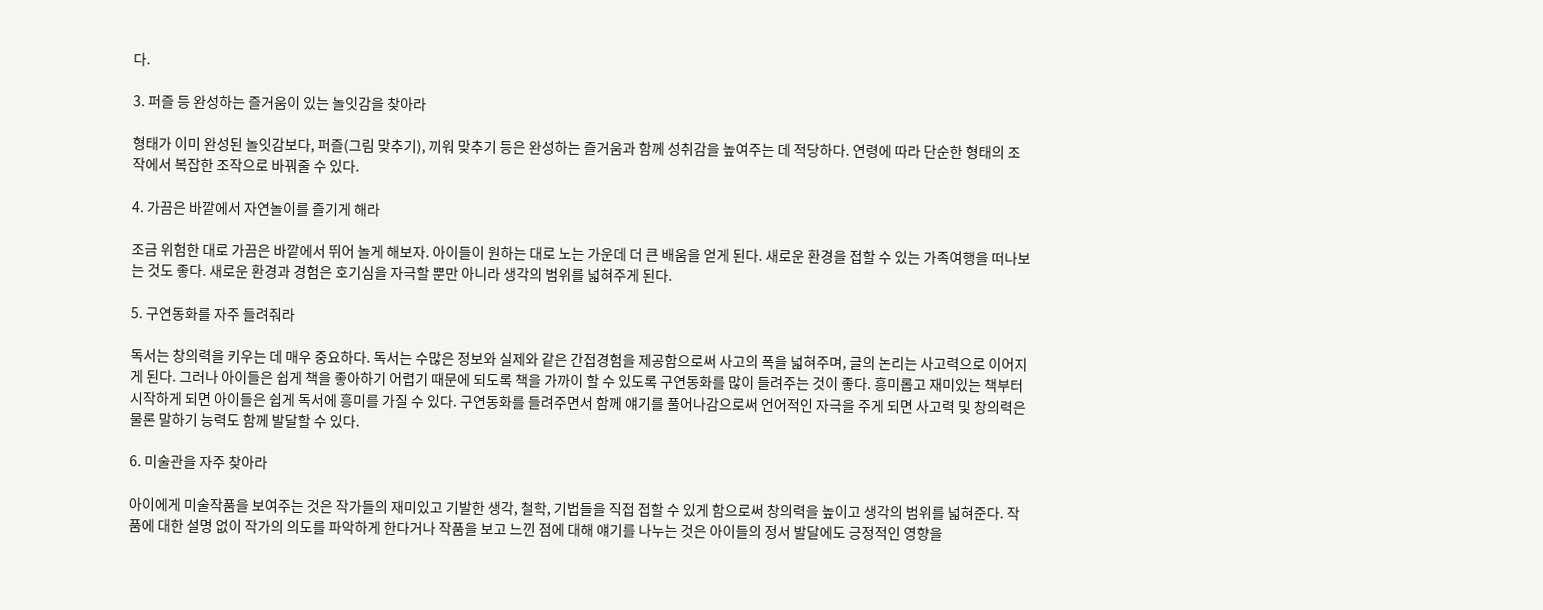다.

3. 퍼즐 등 완성하는 즐거움이 있는 놀잇감을 찾아라

형태가 이미 완성된 놀잇감보다, 퍼즐(그림 맞추기), 끼워 맞추기 등은 완성하는 즐거움과 함께 성취감을 높여주는 데 적당하다. 연령에 따라 단순한 형태의 조작에서 복잡한 조작으로 바꿔줄 수 있다.

4. 가끔은 바깥에서 자연놀이를 즐기게 해라

조금 위험한 대로 가끔은 바깥에서 뛰어 놀게 해보자. 아이들이 원하는 대로 노는 가운데 더 큰 배움을 얻게 된다. 새로운 환경을 접할 수 있는 가족여행을 떠나보는 것도 좋다. 새로운 환경과 경험은 호기심을 자극할 뿐만 아니라 생각의 범위를 넓혀주게 된다.

5. 구연동화를 자주 들려줘라

독서는 창의력을 키우는 데 매우 중요하다. 독서는 수많은 정보와 실제와 같은 간접경험을 제공함으로써 사고의 폭을 넓혀주며, 글의 논리는 사고력으로 이어지게 된다. 그러나 아이들은 쉽게 책을 좋아하기 어렵기 때문에 되도록 책을 가까이 할 수 있도록 구연동화를 많이 들려주는 것이 좋다. 흥미롭고 재미있는 책부터 시작하게 되면 아이들은 쉽게 독서에 흥미를 가질 수 있다. 구연동화를 들려주면서 함께 얘기를 풀어나감으로써 언어적인 자극을 주게 되면 사고력 및 창의력은 물론 말하기 능력도 함께 발달할 수 있다.

6. 미술관을 자주 찾아라

아이에게 미술작품을 보여주는 것은 작가들의 재미있고 기발한 생각, 철학, 기법들을 직접 접할 수 있게 함으로써 창의력을 높이고 생각의 범위를 넓혀준다. 작품에 대한 설명 없이 작가의 의도를 파악하게 한다거나 작품을 보고 느낀 점에 대해 얘기를 나누는 것은 아이들의 정서 발달에도 긍정적인 영향을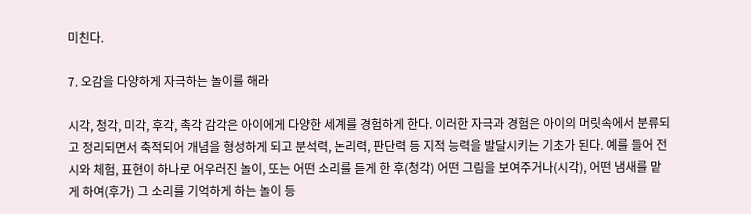미친다.

7. 오감을 다양하게 자극하는 놀이를 해라

시각, 청각, 미각, 후각, 촉각 감각은 아이에게 다양한 세계를 경험하게 한다. 이러한 자극과 경험은 아이의 머릿속에서 분류되고 정리되면서 축적되어 개념을 형성하게 되고 분석력, 논리력, 판단력 등 지적 능력을 발달시키는 기초가 된다. 예를 들어 전시와 체험, 표현이 하나로 어우러진 놀이, 또는 어떤 소리를 듣게 한 후(청각) 어떤 그림을 보여주거나(시각), 어떤 냄새를 맡게 하여(후가) 그 소리를 기억하게 하는 놀이 등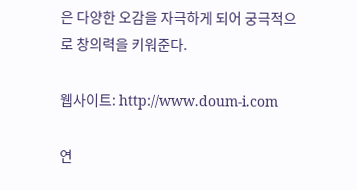은 다양한 오감을 자극하게 되어 궁극적으로 창의력을 키워준다.

웹사이트: http://www.doum-i.com

연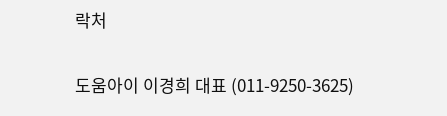락처

도움아이 이경희 대표 (011-9250-3625)